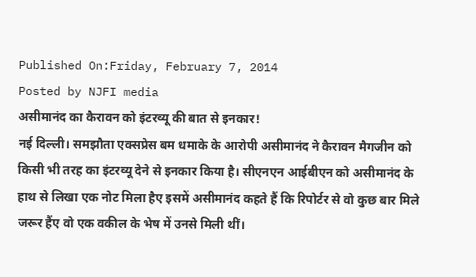Published On:Friday, February 7, 2014
Posted by NJFI media
असीमानंद का कैरावन को इंटरव्यू की बात से इनकार!
नई दिल्ली। समझौता एक्सप्रेस बम धमाके के आरोपी असीमानंद ने कैरावन मैगजीन को किसी भी तरह का इंटरव्यू देने से इनकार किया है। सीएनएन आईबीएन को असीमानंद के हाथ से लिखा एक नोट मिला हैए इसमें असीमानंद कहते हैं कि रिपोर्टर से वो कुछ बार मिले जरूर हैंए वो एक वकील के भेष में उनसे मिली थीं।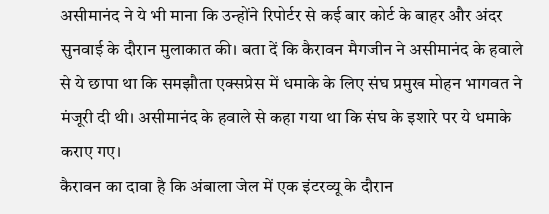असीमानंद ने ये भी माना कि उन्होंने रिपोर्टर से कई बार कोर्ट के बाहर और अंदर सुनवाई के दौरान मुलाकात की। बता दें कि कैरावन मैगजीन ने असीमानंद के हवाले से ये छापा था कि समझौता एक्सप्रेस में धमाके के लिए संघ प्रमुख मोहन भागवत ने मंजूरी दी थी। असीमानंद के हवाले से कहा गया था कि संघ के इशारे पर ये धमाके कराए गए।
कैरावन का दावा है कि अंबाला जेल में एक इंटरव्यू के दौरान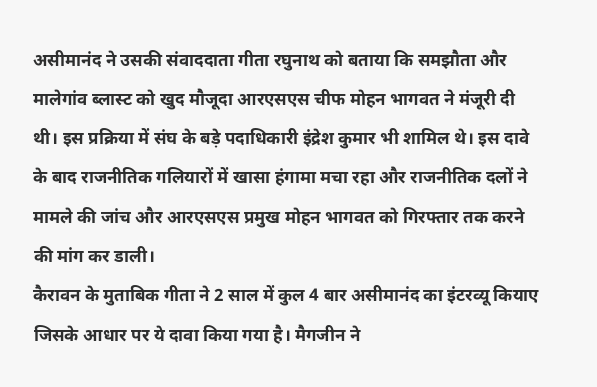असीमानंद ने उसकी संवाददाता गीता रघुनाथ को बताया कि समझौता और मालेगांव ब्लास्ट को खुद मौजूदा आरएसएस चीफ मोहन भागवत ने मंजूरी दी थी। इस प्रक्रिया में संघ के बड़े पदाधिकारी इंद्रेश कुमार भी शामिल थे। इस दावे के बाद राजनीतिक गलियारों में खासा हंगामा मचा रहा और राजनीतिक दलों ने मामले की जांच और आरएसएस प्रमुख मोहन भागवत को गिरफ्तार तक करने की मांग कर डाली।
कैरावन के मुताबिक गीता ने 2 साल में कुल 4 बार असीमानंद का इंटरव्यू कियाए जिसके आधार पर ये दावा किया गया है। मैगजीन ने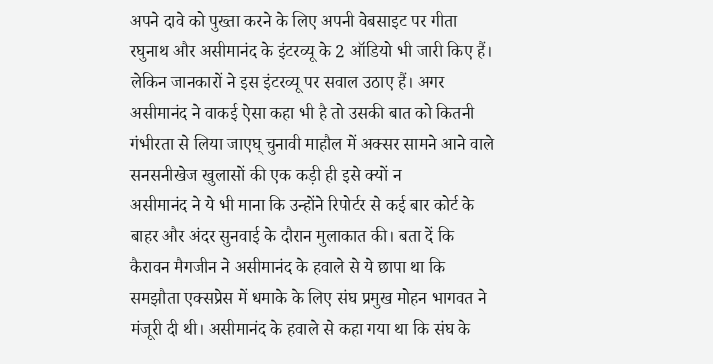अपने दावे को पुख्ता करने के लिए अपनी वेबसाइट पर गीता रघुनाथ और असीमानंद के इंटरव्यू के 2 ऑडियो भी जारी किए हैं। लेकिन जानकारों ने इस इंटरव्यू पर सवाल उठाए हैं। अगर असीमानंद ने वाकई ऐसा कहा भी है तो उसकी बात को कितनी गंभीरता से लिया जाएघ् चुनावी माहौल में अक्सर सामने आने वाले सनसनीखेज खुलासों की एक कड़ी ही इसे क्यों न
असीमानंद ने ये भी माना कि उन्होंने रिपोर्टर से कई बार कोर्ट के बाहर और अंदर सुनवाई के दौरान मुलाकात की। बता दें कि कैरावन मैगजीन ने असीमानंद के हवाले से ये छापा था कि समझौता एक्सप्रेस में धमाके के लिए संघ प्रमुख मोहन भागवत ने मंजूरी दी थी। असीमानंद के हवाले से कहा गया था कि संघ के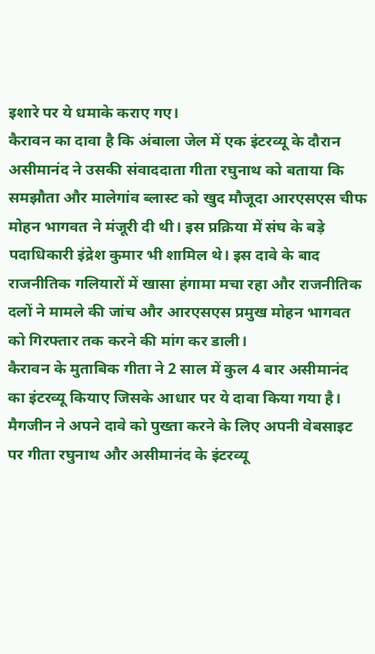इशारे पर ये धमाके कराए गए।
कैरावन का दावा है कि अंबाला जेल में एक इंटरव्यू के दौरान असीमानंद ने उसकी संवाददाता गीता रघुनाथ को बताया कि समझौता और मालेगांव ब्लास्ट को खुद मौजूदा आरएसएस चीफ मोहन भागवत ने मंजूरी दी थी। इस प्रक्रिया में संघ के बड़े पदाधिकारी इंद्रेश कुमार भी शामिल थे। इस दावे के बाद राजनीतिक गलियारों में खासा हंगामा मचा रहा और राजनीतिक दलों ने मामले की जांच और आरएसएस प्रमुख मोहन भागवत को गिरफ्तार तक करने की मांग कर डाली।
कैरावन के मुताबिक गीता ने 2 साल में कुल 4 बार असीमानंद का इंटरव्यू कियाए जिसके आधार पर ये दावा किया गया है। मैगजीन ने अपने दावे को पुख्ता करने के लिए अपनी वेबसाइट पर गीता रघुनाथ और असीमानंद के इंटरव्यू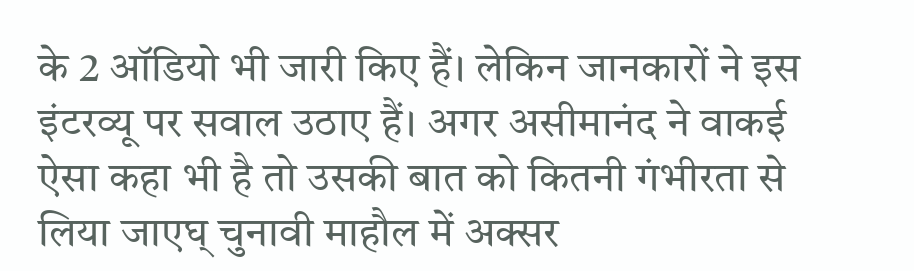के 2 ऑडियो भी जारी किए हैं। लेकिन जानकारों ने इस इंटरव्यू पर सवाल उठाए हैं। अगर असीमानंद ने वाकई ऐसा कहा भी है तो उसकी बात को कितनी गंभीरता से लिया जाएघ् चुनावी माहौल में अक्सर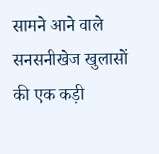सामने आने वाले सनसनीखेज खुलासों की एक कड़ी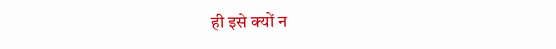ही इसे क्यों न